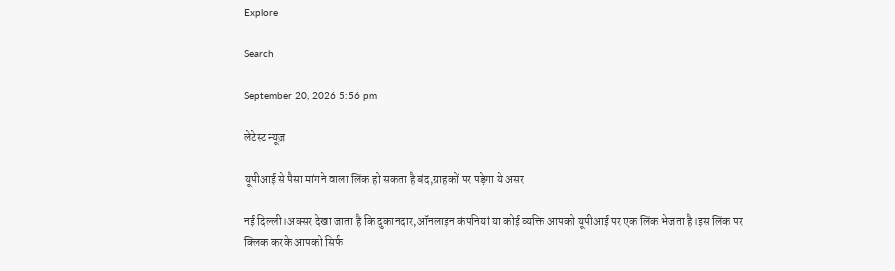Explore

Search

September 20, 2026 5:56 pm

लेटेस्ट न्यूज़

यूपीआई से पैसा मांगने वाला लिंक हो सकता है बंद,ग्राहकों पर पड़ेगा ये असर

नई दिल्ली।अक्सर देखा जाता है कि दुकानदार,ऑनलाइन कंपनियां या कोई व्यक्ति आपको यूपीआई पर एक लिंक भेजता है।इस लिंक पर क्लिक करके आपको सिर्फ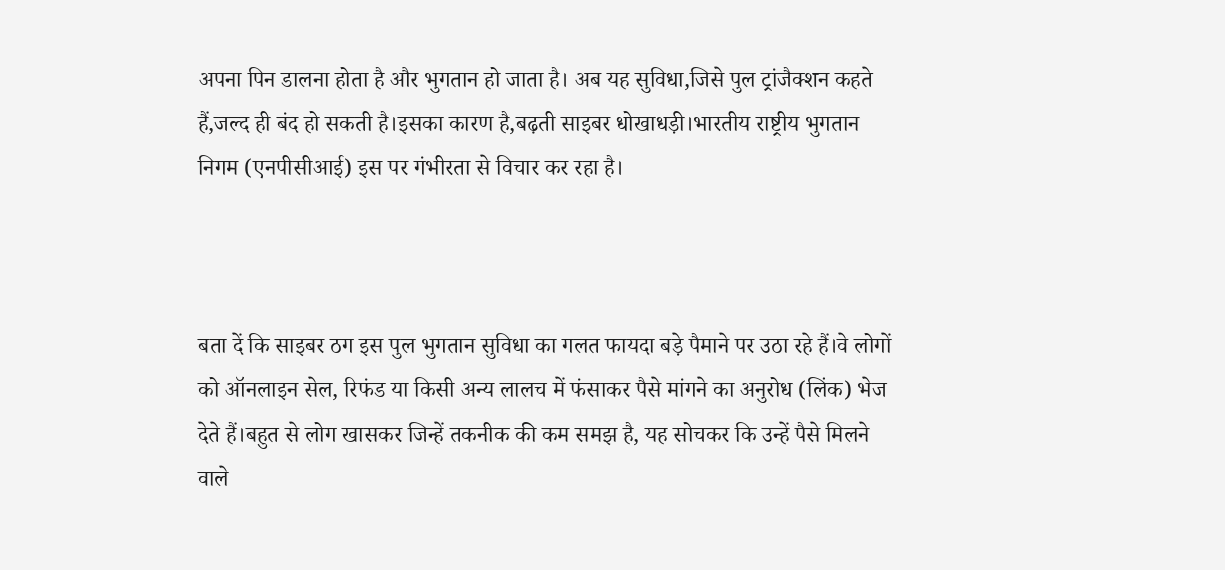अपना पिन डालना होता है और भुगतान हो जाता है। अब यह सुविधा,जिसे पुल ट्रांजैक्शन कहते हैं,जल्द ही बंद हो सकती है।इसका कारण है,बढ़ती साइबर धोखाधड़ी।भारतीय राष्ट्रीय भुगतान निगम (एनपीसीआई) इस पर गंभीरता से विचार कर रहा है।



बता दें कि साइबर ठग इस पुल भुगतान सुविधा का गलत फायदा बड़े पैमाने पर उठा रहे हैं।वे लोगों को ऑनलाइन सेल, रिफंड या किसी अन्य लालच में फंसाकर पैसे मांगने का अनुरोध (लिंक) भेज देते हैं।बहुत से लोग खासकर जिन्हें तकनीक की कम समझ है, यह सोचकर कि उन्हें पैसे मिलने वाले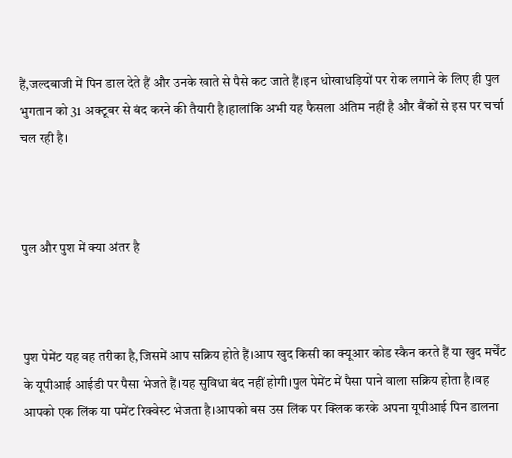हैं,जल्दबाजी में पिन डाल देते हैं और उनके खाते से पैसे कट जाते हैं।इन धोखाधड़ियों पर रोक लगाने के लिए ही पुल भुगतान को 31 अक्टूबर से बंद करने की तैयारी है।हालांकि अभी यह फैसला अंतिम नहीं है और बैंकों से इस पर चर्चा चल रही है।



पुल और पुश में क्या अंतर है



पुश पेमेंट यह वह तरीका है,जिसमें आप सक्रिय होते हैं।आप खुद किसी का क्यूआर कोड स्कैन करते हैं या खुद मर्चेंट के यूपीआई आईडी पर पैसा भेजते हैं।यह सुविधा बंद नहीं होगी।पुल पेमेंट में पैसा पाने वाला सक्रिय होता है।वह आपको एक लिंक या पमेंट रिक्वेस्ट भेजता है।आपको बस उस लिंक पर क्लिक करके अपना यूपीआई पिन डालना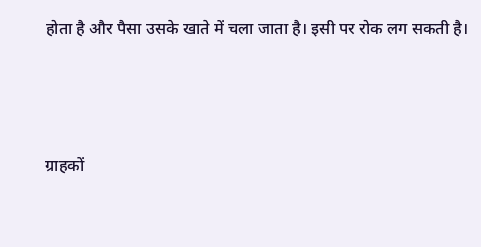होता है और पैसा उसके खाते में चला जाता है। इसी पर रोक लग सकती है।



ग्राहकों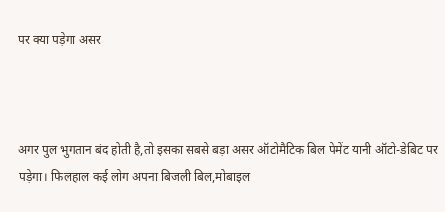पर क्या पड़ेगा असर



अगर पुल भुगतान बंद होती है,तो इसका सबसे बड़ा असर ऑटोमैटिक बिल पेमेंट यानी ऑटो-डेबिट पर पड़ेगा। फिलहाल कई लोग अपना बिजली बिल,मोबाइल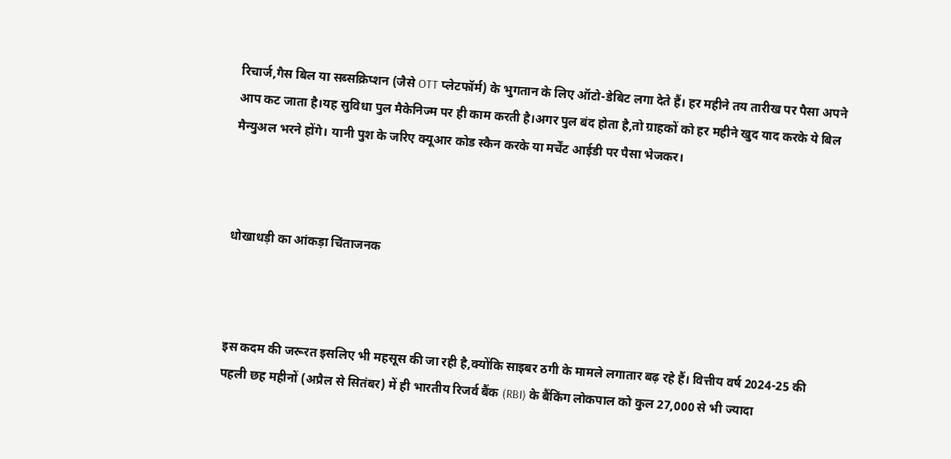रिचार्ज,गैस बिल या सब्सक्रिप्शन (जैसे OTT प्लेटफॉर्म) के भुगतान के लिए ऑटो-डेबिट लगा देते हैं। हर महीने तय तारीख पर पैसा अपने आप कट जाता है।यह सुविधा पुल मैकेनिज्म पर ही काम करती है।अगर पुल बंद होता है,तो ग्राहकों को हर महीने खुद याद करके ये बिल मैन्युअल भरने होंगे। यानी पुश के जरिए क्यूआर कोड स्कैन करके या मर्चेंट आईडी पर पैसा भेजकर।



धोखाधड़ी का आंकड़ा चिंताजनक



इस कदम की जरूरत इसलिए भी महसूस की जा रही है,क्योंकि साइबर ठगी के मामले लगातार बढ़ रहे हैं। वित्तीय वर्ष 2024-25 की पहली छह महीनों (अप्रैल से सितंबर) में ही भारतीय रिजर्व बैंक (RBI) के बैंकिंग लोकपाल को कुल 27,000 से भी ज्यादा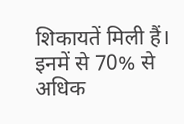शिकायतें मिली हैं। इनमें से 70% से अधिक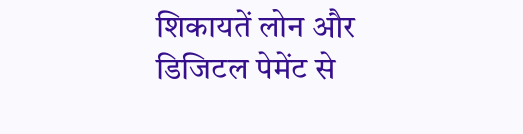शिकायतें लोन और डिजिटल पेमेंट से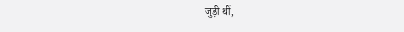जुड़ी थीं,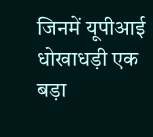जिनमें यूपीआई धोखाधड़ी एक बड़ा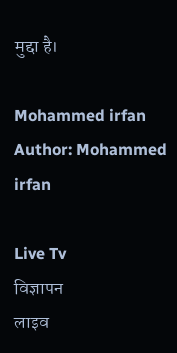मुद्दा है।

Mohammed irfan
Author: Mohammed irfan

Live Tv
विज्ञापन
लाइव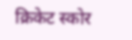क्रिकेट स्कोर